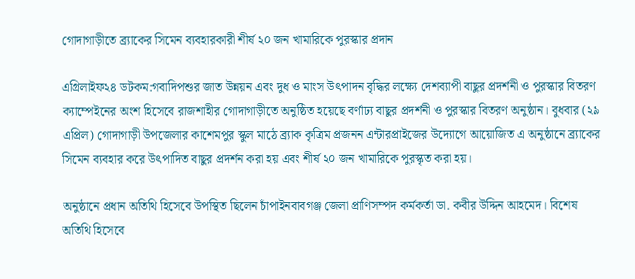গোদাগাড়ীতে ব্র্যাকের সিমেন ব্যবহারকারী শীর্ষ ২০ জন খামারিকে পুরস্কার প্রদান

এগ্রিলাইফ২৪ ডটকম:গবাদিপশুর জাত উন্নয়ন এবং দুধ ও মাংস উৎপাদন বৃদ্ধির লক্ষ্যে দেশব্যাপী বাছুর প্রদর্শনী ও পুরস্কার বিতরণ ক্যাম্পেইনের অংশ হিসেবে রাজশাহীর গোদাগাড়ীতে অনুষ্ঠিত হয়েছে বর্ণাঢ্য বাছুর প্রদর্শনী ও পুরস্কার বিতরণ অনুষ্ঠান। বুধবার (২৯ এপ্রিল) গোদাগাড়ী উপজেলার কাশেমপুর স্কুল মাঠে ব্র্যাক কৃত্রিম প্রজনন এন্টারপ্রাইজের উদ্যোগে আয়োজিত এ অনুষ্ঠানে ব্র্যাকের সিমেন ব্যবহার করে উৎপাদিত বাছুর প্রদর্শন করা হয় এবং শীর্ষ ২০ জন খামারিকে পুরস্কৃত করা হয়।

অনুষ্ঠানে প্রধান অতিথি হিসেবে উপস্থিত ছিলেন চাঁপাইনবাবগঞ্জ জেলা প্রাণিসম্পদ কর্মকর্তা ডা. কবীর উদ্দিন আহমেদ। বিশেষ অতিথি হিসেবে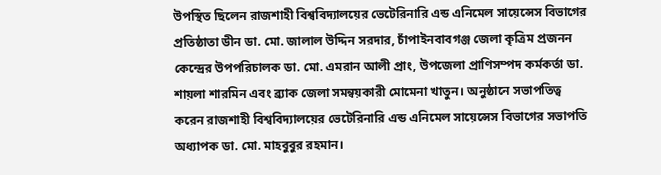উপস্থিত ছিলেন রাজশাহী বিশ্ববিদ্যালয়ের ভেটেরিনারি এন্ড এনিমেল সায়েন্সেস বিভাগের প্রতিষ্ঠাতা ডীন ডা. মো. জালাল উদ্দিন সরদার, চাঁপাইনবাবগঞ্জ জেলা কৃত্রিম প্রজনন কেন্দ্রের উপপরিচালক ডা. মো. এমরান আলী প্রাং, উপজেলা প্রাণিসম্পদ কর্মকর্তা ডা. শায়লা শারমিন এবং ব্র্যাক জেলা সমন্বয়কারী মোমেনা খাতুন। অনুষ্ঠানে সভাপতিত্ব করেন রাজশাহী বিশ্ববিদ্যালয়ের ভেটেরিনারি এন্ড এনিমেল সায়েন্সেস বিভাগের সভাপতি অধ্যাপক ডা. মো. মাহবুবুর রহমান।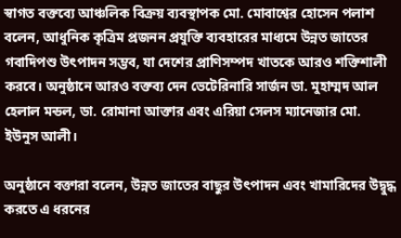স্বাগত বক্তব্যে আঞ্চলিক বিক্রয় ব্যবস্থাপক মো. মোবাশ্বের হোসেন পলাশ বলেন, আধুনিক কৃত্রিম প্রজনন প্রযুক্তি ব্যবহারের মাধ্যমে উন্নত জাতের গবাদিপশু উৎপাদন সম্ভব, যা দেশের প্রাণিসম্পদ খাতকে আরও শক্তিশালী করবে। অনুষ্ঠানে আরও বক্তব্য দেন ভেটেরিনারি সার্জন ডা. মুহাম্মদ আল হেলাল মন্ডল, ডা. রোমানা আক্তার এবং এরিয়া সেলস ম্যানেজার মো. ইউনুস আলী।

অনুষ্ঠানে বক্তারা বলেন, উন্নত জাতের বাছুর উৎপাদন এবং খামারিদের উদ্বুদ্ধ করতে এ ধরনের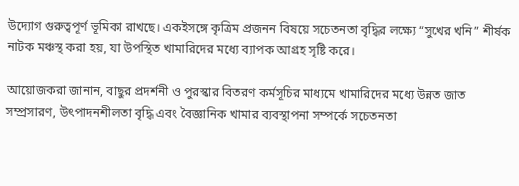উদ্যোগ গুরুত্বপূর্ণ ভূমিকা রাখছে। একইসঙ্গে কৃত্রিম প্রজনন বিষয়ে সচেতনতা বৃদ্ধির লক্ষ্যে “সুখের খনি” শীর্ষক নাটক মঞ্চস্থ করা হয়, যা উপস্থিত খামারিদের মধ্যে ব্যাপক আগ্রহ সৃষ্টি করে।

আয়োজকরা জানান, বাছুর প্রদর্শনী ও পুরস্কার বিতরণ কর্মসূচির মাধ্যমে খামারিদের মধ্যে উন্নত জাত সম্প্রসারণ, উৎপাদনশীলতা বৃদ্ধি এবং বৈজ্ঞানিক খামার ব্যবস্থাপনা সম্পর্কে সচেতনতা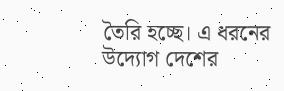তৈরি হচ্ছে। এ ধরনের উদ্যোগ দেশের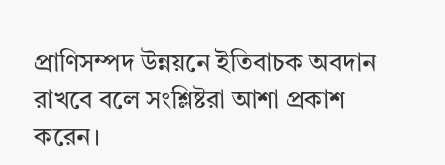প্রাণিসম্পদ উন্নয়নে ইতিবাচক অবদান রাখবে বলে সংশ্লিষ্টরা আশা প্রকাশ করেন।